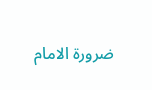ضرورة الامام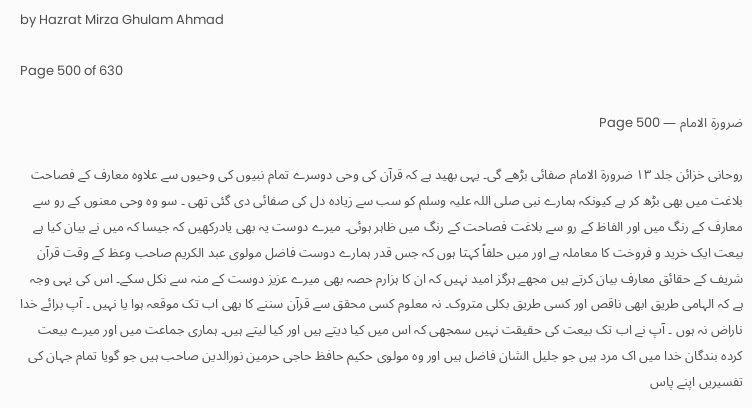by Hazrat Mirza Ghulam Ahmad

Page 500 of 630

ضرورة الامام — Page 500

روحانی خزائن جلد ۱۳ ضرورة الامام صفائی بڑھے گی۔ یہی بھید ہے کہ قرآن کی وحی دوسرے تمام نبیوں کی وحیوں سے علاوہ معارف کے فصاحت بلاغت میں بھی بڑھ کر ہے کیونکہ ہمارے نبی صلی اللہ علیہ وسلم کو سب سے زیادہ دل کی صفائی دی گئی تھی ۔ سو وہ وحی معنوں کے رو سے معارف کے رنگ میں اور الفاظ کے رو سے بلاغت فصاحت کے رنگ میں ظاہر ہوئی۔ میرے دوست یہ بھی یادرکھیں کہ جیسا کہ میں نے بیان کیا ہے بیعت ایک خرید و فروخت کا معاملہ ہے اور میں حلفاً کہتا ہوں کہ جس قدر ہمارے دوست فاضل مولوی عبد الکریم صاحب وعظ کے وقت قرآن شریف کے حقائق معارف بیان کرتے ہیں مجھے ہرگز امید نہیں کہ ان کا ہزارم حصہ بھی میرے عزیز دوست کے منہ سے نکل سکے۔ اس کی یہی وجہ ہے کہ الہامی طریق ابھی ناقص اور کسی طریق بکلی متروک۔ نہ معلوم کسی محقق سے قرآن سننے کا بھی اب تک موقعہ ہوا یا نہیں ۔ آپ برائے خدا ناراض نہ ہوں ۔ آپ نے اب تک بیعت کی حقیقت نہیں سمجھی کہ اس میں کیا دیتے ہیں اور کیا لیتے ہیں۔ ہماری جماعت میں اور میرے بیعت کردہ بندگان خدا میں اک مرد ہیں جو جلیل الشان فاضل ہیں اور وہ مولوی حکیم حافظ حاجی حرمین نورالدین صاحب ہیں جو گویا تمام جہان کی تفسیریں اپنے پاس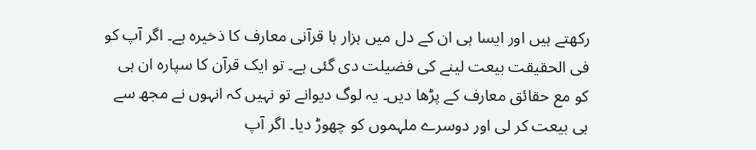رکھتے ہیں اور ایسا ہی ان کے دل میں ہزار ہا قرآنی معارف کا ذخیرہ ہے۔ اگر آپ کو فی الحقیقت بیعت لینے کی فضیلت دی گئی ہے۔ تو ایک قرآن کا سپارہ ان ہی کو مع حقائق معارف کے پڑھا دیں۔ یہ لوگ دیوانے تو نہیں کہ انہوں نے مجھ سے ہی بیعت کر لی اور دوسرے ملہموں کو چھوڑ دیا۔ اگر آپ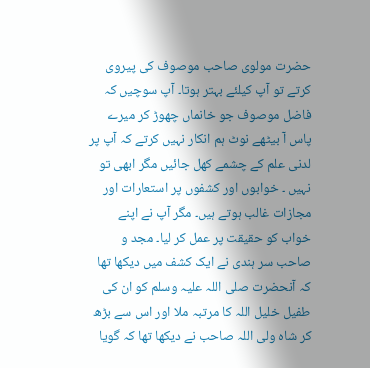حضرت مولوی صاحب موصوف کی پیروی کرتے تو آپ کیلئے بہتر ہوتا۔ آپ سوچیں کہ فاضل موصوف جو خانماں چھوڑ کر میرے پاس آ بیٹھے نوٹ ہم انکار نہیں کرتے کہ آپ پر لدنی علم کے چشمے کھل جائیں مگر ابھی تو نہیں ۔ خوابوں اور کشفوں پر استعارات اور مجازات غالب ہوتے ہیں۔ مگر آپ نے اپنے خواب کو حقیقت پر عمل کر لیا۔ مجد و صاحب سر ہندی نے ایک کشف میں دیکھا تھا کہ آنحضرت صلی اللہ علیہ وسلم کو ان کی طفیل خلیل اللہ کا مرتبہ ملا اور اس سے بڑھ کر شاہ ولی اللہ صاحب نے دیکھا تھا کہ گویا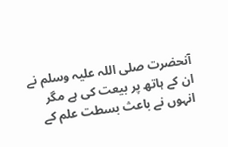آنحضرت صلی اللہ علیہ وسلم نے ان کے ہاتھ پر بیعت کی ہے مگر انہوں نے باعث بسطت علم کے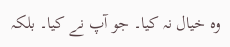وہ خیال نہ کیا۔ جو آپ نے کیا۔ بلکہ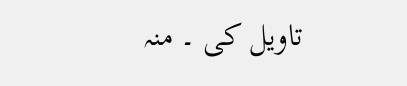تاویل کی ۔ منہ